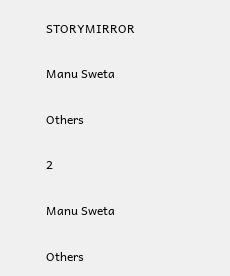STORYMIRROR

Manu Sweta

Others

2

Manu Sweta

Others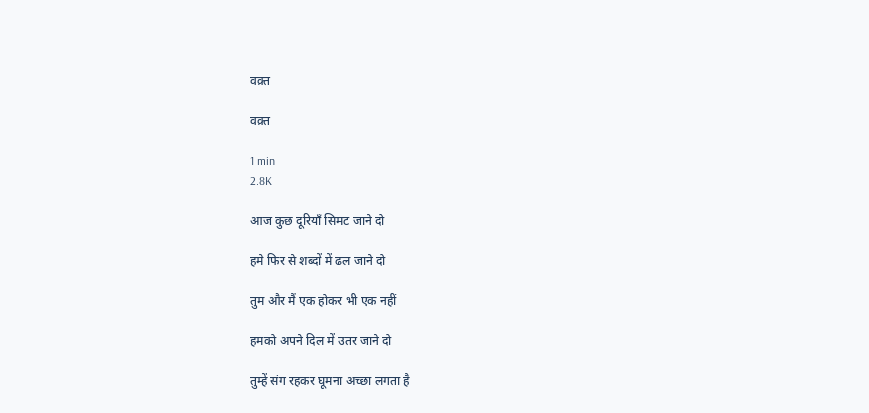वक़्त

वक़्त

1 min
2.8K

आज कुछ दूरियाँ सिमट जाने दो

हमे फिर से शब्दों में ढल जाने दो

तुम और मैं एक होकर भी एक नहीं

हमको अपने दिल में उतर जाने दो

तुम्हें संग रहकर घूमना अच्छा लगता है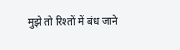मुझे तो रिश्तों में बंध जाने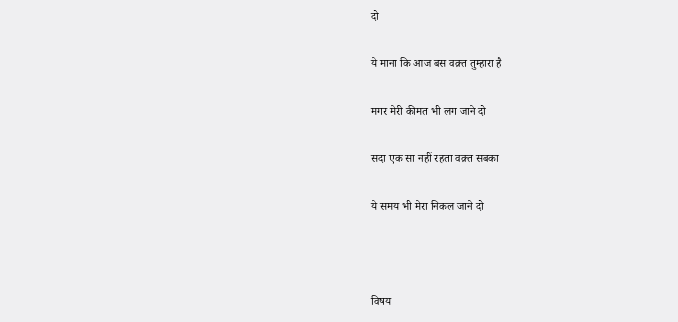दो

ये माना कि आज बस वक़्त तुम्हारा है

मगर मेरी कीमत भी लग जाने दो

सदा एक सा नहीं रहता वक़्त सबका

ये समय भी मेरा निकल जाने दो



विषय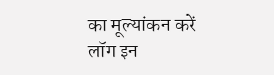का मूल्यांकन करें
लॉग इन